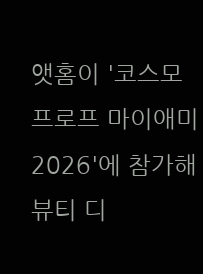앳홈이 '코스모프로프 마이애미 2026'에 참가해 뷰티 디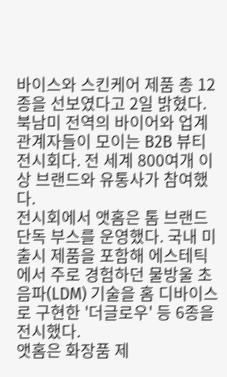바이스와 스킨케어 제품 총 12종을 선보였다고 2일 밝혔다. 북남미 전역의 바이어와 업계 관계자들이 모이는 B2B 뷰티 전시회다. 전 세계 800여개 이상 브랜드와 유통사가 참여했다.
전시회에서 앳홈은 톰 브랜드 단독 부스를 운영했다. 국내 미출시 제품을 포함해 에스테틱에서 주로 경험하던 물방울 초음파(LDM) 기술을 홈 디바이스로 구현한 '더글로우' 등 6종을 전시했다.
앳홈은 화장품 제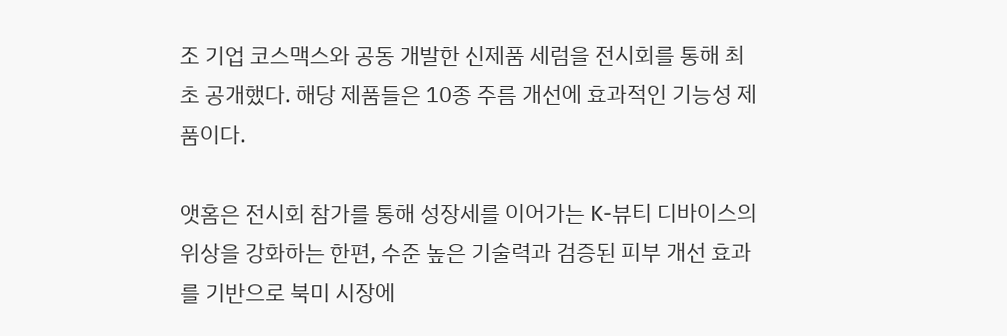조 기업 코스맥스와 공동 개발한 신제품 세럼을 전시회를 통해 최초 공개했다. 해당 제품들은 10종 주름 개선에 효과적인 기능성 제품이다.

앳홈은 전시회 참가를 통해 성장세를 이어가는 K-뷰티 디바이스의 위상을 강화하는 한편, 수준 높은 기술력과 검증된 피부 개선 효과를 기반으로 북미 시장에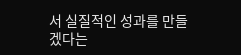서 실질적인 성과를 만들겠다는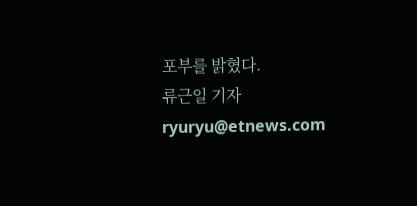포부를 밝혔다.
류근일 기자 ryuryu@etnews.com